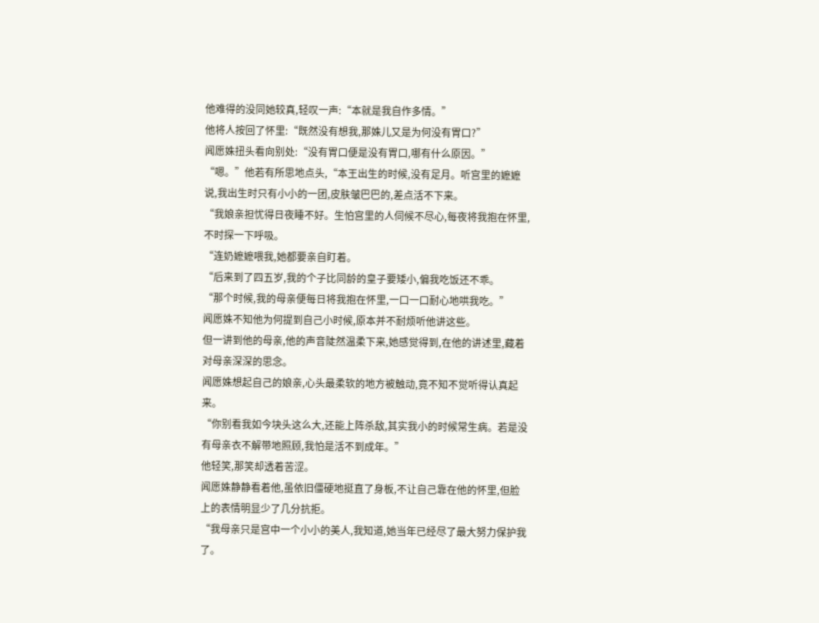他难得的没同她较真,轻叹一声:“本就是我自作多情。”
他将人按回了怀里:“既然没有想我,那姝儿又是为何没有胃口?”
闻愿姝扭头看向别处:“没有胃口便是没有胃口,哪有什么原因。”
“嗯。”他若有所思地点头,“本王出生的时候,没有足月。听宫里的嬷嬷说,我出生时只有小小的一团,皮肤皱巴巴的,差点活不下来。
“我娘亲担忧得日夜睡不好。生怕宫里的人伺候不尽心,每夜将我抱在怀里,不时探一下呼吸。
“连奶嬷嬷喂我,她都要亲自盯着。
“后来到了四五岁,我的个子比同龄的皇子要矮小,偏我吃饭还不乖。
“那个时候,我的母亲便每日将我抱在怀里,一口一口耐心地哄我吃。”
闻愿姝不知他为何提到自己小时候,原本并不耐烦听他讲这些。
但一讲到他的母亲,他的声音陡然温柔下来,她感觉得到,在他的讲述里,藏着对母亲深深的思念。
闻愿姝想起自己的娘亲,心头最柔软的地方被触动,竟不知不觉听得认真起来。
“你别看我如今块头这么大,还能上阵杀敌,其实我小的时候常生病。若是没有母亲衣不解带地照顾,我怕是活不到成年。”
他轻笑,那笑却透着苦涩。
闻愿姝静静看着他,虽依旧僵硬地挺直了身板,不让自己靠在他的怀里,但脸上的表情明显少了几分抗拒。
“我母亲只是宫中一个小小的美人,我知道,她当年已经尽了最大努力保护我了。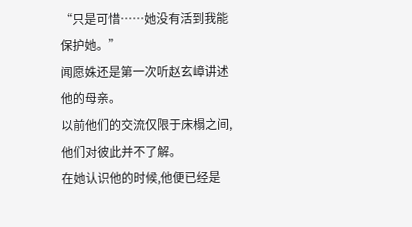“只是可惜……她没有活到我能保护她。”
闻愿姝还是第一次听赵玄嶂讲述他的母亲。
以前他们的交流仅限于床榻之间,他们对彼此并不了解。
在她认识他的时候,他便已经是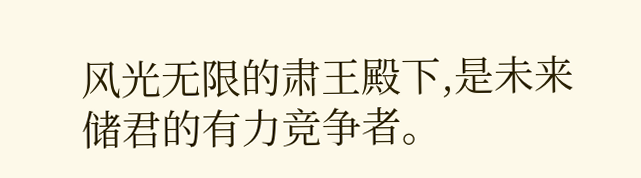风光无限的肃王殿下,是未来储君的有力竞争者。